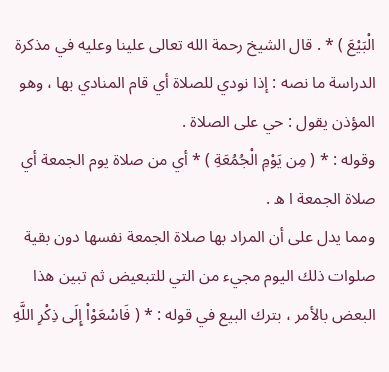الْبَيْعَ ) * . قال الشيخ رحمة الله تعالى علينا وعليه في مذكرة الدراسة ما نصه : إذا نودي للصلاة أي قام المنادي بها ، وهو المؤذن يقول : حي على الصلاة .
وقوله : * ( مِن يَوْمِ الْجُمُعَةِ ) * أي من صلاة يوم الجمعة أي صلاة الجمعة ا ه .
ومما يدل على أن المراد بها صلاة الجمعة نفسها دون بقية صلوات ذلك اليوم مجيء من التي للتبعيض ثم تبين هذا البعض بالأمر ، بترك البيع في قوله : * ( فَاسْعَوْاْ إِلَى ذِكْرِ اللَّهِ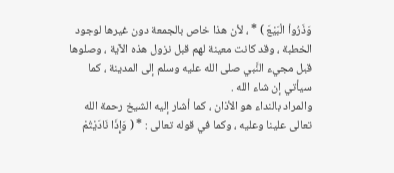وَذَرُواْ الْبَيْعَ ) * ، لأن هذا خاص بالجمعة دون غيرها لوجود الخطبة ، وقد كانت معينة لهم قبل نزول هذه الآية ، وصلوها قبل مجيء النَّبي صلى الله عليه وسلم إلى المدينة ، كما سيأتي إن شاء الله .
والمراد بالنداء هو الأذان ، كما أشار إليه الشيخ رحمة الله تعالى علينا وعليه ، وكما في قوله تعالى : * ( وَإِذَا نَادَيْتُمْ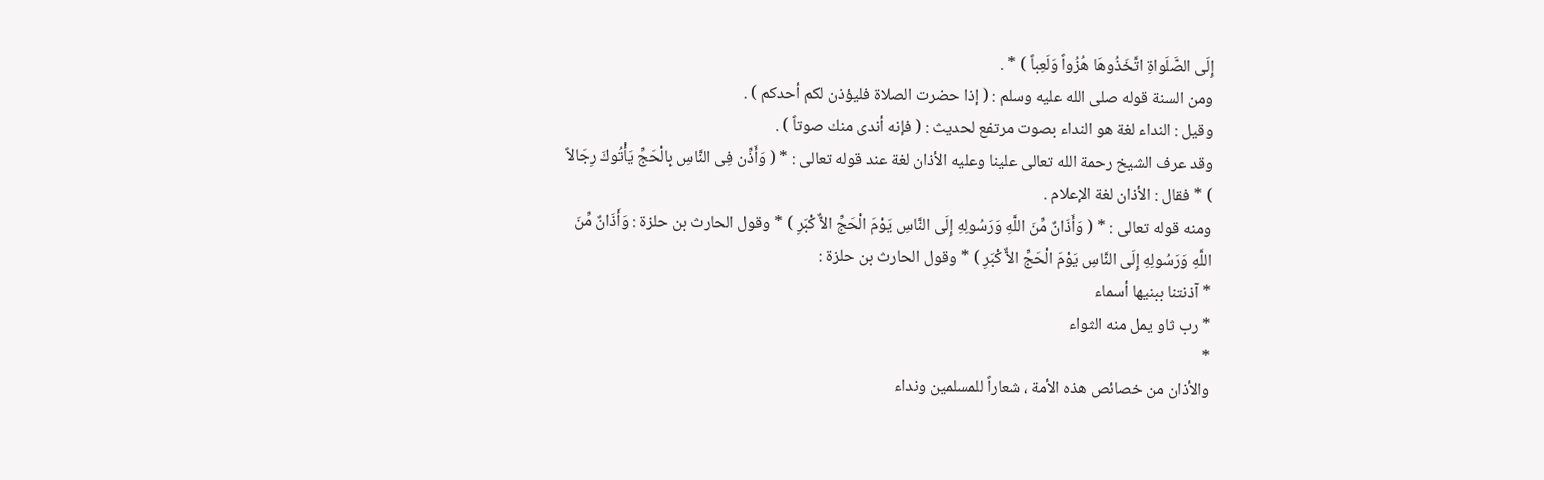إِلَى الصَّلَواةِ اتَّخَذُوهَا هُزُواً وَلَعِباً ) * .
ومن السنة قوله صلى الله عليه وسلم : ( إذا حضرت الصلاة فليؤذن لكم أحدكم ) .
وقيل : النداء لغة هو النداء بصوت مرتفع لحديث : ( فإنه أندى منك صوتاً ) .
وقد عرف الشيخ رحمة الله تعالى علينا وعليه الأذان لغة عند قوله تعالى : * ( وَأَذِّن فِى النَّاسِ بِالْحَجِّ يَأْتُوكَ رِجَالاً ) * فقال : الأذان لغة الإعلام .
ومنه قوله تعالى : * ( وَأَذَانٌ مِّنَ اللَّهِ وَرَسُولِهِ إِلَى النَّاسِ يَوْمَ الْحَجِّ الاٌّ كْبَرِ ) * وقول الحارث بن حلزة : وَأَذَانٌ مِّنَ اللَّهِ وَرَسُولِهِ إِلَى النَّاسِ يَوْمَ الْحَجِّ الاٌّ كْبَرِ ) * وقول الحارث بن حلزة :
* آذنتنا ببنيها أسماء
* رب ثاو يمل منه الثواء
*
والأذان من خصائص هذه الأمة ، شعاراً للمسلمين ونداء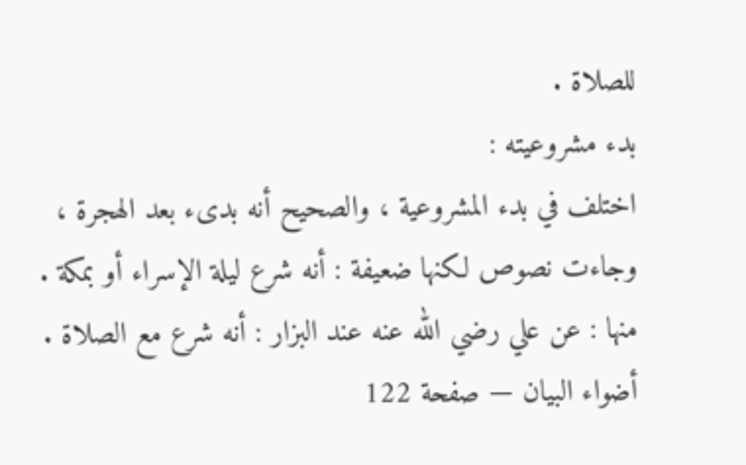للصلاة .
بدء مشروعيته :
اختلف في بدء المشروعية ، والصحيح أنه بدىء بعد الهجرة ، وجاءت نصوص لكنها ضعيفة : أنه شرع ليلة الإسراء أو بمكة .
منها : عن علي رضي الله عنه عند البزار : أنه شرع مع الصلاة .
أضواء البيان — صفحة 122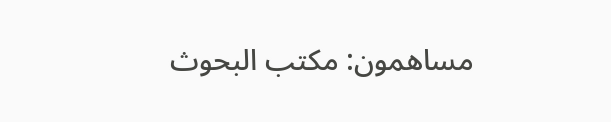مساهمون: مكتب البحوث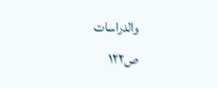والدراسات
ص١٢٢